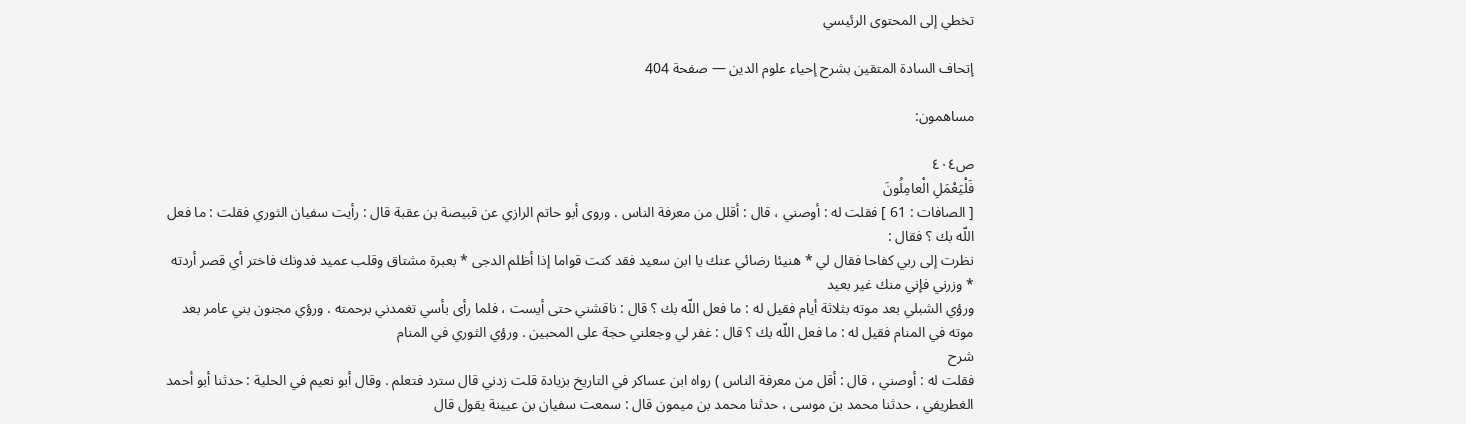تخطي إلى المحتوى الرئيسي

إتحاف السادة المتقين بشرح إحياء علوم الدين — صفحة 404

مساهمون:

ص٤٠٤
فَلْيَعْمَلِ الْعامِلُونَ
[ الصافات : 61 ] فقلت له : أوصني ، قال : أقلل من معرفة الناس . وروى أبو حاتم الرازي عن قبيصة بن عقبة قال : رأيت سفيان الثوري فقلت : ما فعل اللّه بك ؟ فقال :
نظرت إلى ربي كفاحا فقال لي * هنيئا رضائي عنك يا ابن سعيد فقد كنت قواما إذا أظلم الدجى * بعبرة مشتاق وقلب عميد فدونك فاختر أي قصر أردته * وزرني فإني منك غير بعيد
ورؤي الشبلي بعد موته بثلاثة أيام فقيل له : ما فعل اللّه بك ؟ قال : ناقشني حتى أيست ، فلما رأى بأسي تغمدني برحمته . ورؤي مجنون بني عامر بعد موته في المنام فقيل له : ما فعل اللّه بك ؟ قال : غفر لي وجعلني حجة على المحبين . ورؤي الثوري في المنام
شرح
فقلت له : أوصني ، قال : أقل من معرفة الناس ) رواه ابن عساكر في التاريخ بزيادة قلت زدني قال سترد فتعلم . وقال أبو نعيم في الحلية : حدثنا أبو أحمد الغطريفي ، حدثنا محمد بن موسى ، حدثنا محمد بن ميمون قال : سمعت سفيان بن عيينة يقول قال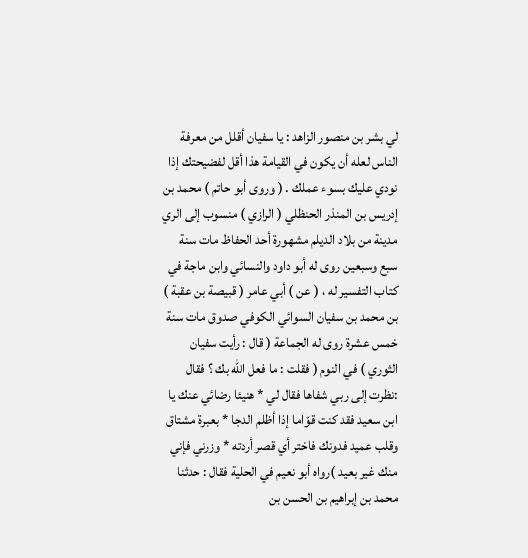لي بشر بن منصور الزاهد : يا سفيان أقلل من معرفة الناس لعله أن يكون في القيامة هذا أقل لفضيحتك إذا نودي عليك بسوء عملك . ( وروى أبو حاتم ) محمد بن إدريس بن المنذر الحنظلي ( الرازي ) منسوب إلى الري مدينة من بلاد الديلم مشهورة أحد الحفاظ مات سنة سبع وسبعين روى له أبو داود والنسائي وابن ماجة في كتاب التفسير له ، ( عن ) أبي عامر ( قبيصة بن عقبة ) بن محمد بن سفيان السوائي الكوفي صدوق مات سنة خمس عشرة روى له الجماعة ( قال : رأيت سفيان الثوري ) في النوم ( فقلت : ما فعل اللّه بك ؟ فقال :نظرت إلى ربي شفاها فقال لي * هنيئا رضائي عنك يا ابن سعيد فقد كنت قوّاما إذا أظلم الدجا * بعبرة مشتاق وقلب عميد فدونك فاختر أي قصر أردته * وزرني فإني منك غير بعيد )رواه أبو نعيم في الحلية فقال : حدثنا محمد بن إبراهيم بن الحسن بن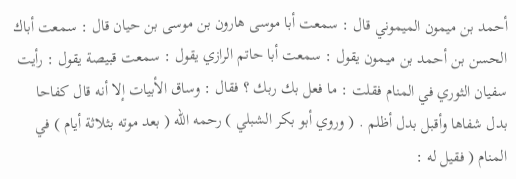أحمد بن ميمون الميموني قال : سمعت أبا موسى هارون بن موسى بن حيان قال : سمعت أباك الحسن بن أحمد بن ميمون يقول : سمعت أبا حاتم الرازي يقول : سمعت قبيصة يقول : رأيت سفيان الثوري في المنام فقلت : ما فعل بك ربك ؟ فقال : وساق الأبيات إلا أنه قال كفاحا بدل شفاها وأقبل بدل أظلم . ( وروي أبو بكر الشبلي ) رحمه اللّه ( بعد موته بثلاثة أيام ) في المنام ( فقيل له :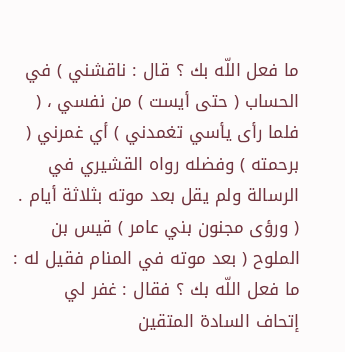ما فعل اللّه بك ؟ قال : ناقشني ) في الحساب ( حتى أيست ) من نفسي ، ( فلما رأى يأسي تغمدني ) أي غمرني ( برحمته ) وفضله رواه القشيري في الرسالة ولم يقل بعد موته بثلاثة أيام . ( ورؤى مجنون بني عامر ) قيس بن الملوح ( بعد موته في المنام فقيل له : ما فعل اللّه بك ؟ فقال : غفر لي
إتحاف السادة المتقين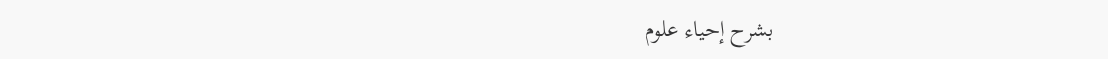بشرح إحياء علوم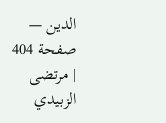الدين — صفحة 404 | مرتضى الزبيدي